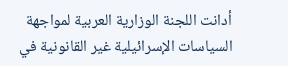أدانت اللجنة الوزارية العربية لمواجهة السياسات الإسرائيلية غير القانونية في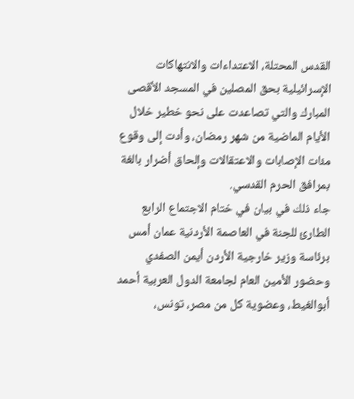القدس المحتلة، الاعتداءات والانتهاكات الإسرائيلية بحق المصلين في المسجد الأقصى المبارك والتي تصاعدت على نحو خطير خلال الأيام الماضية من شهر رمضان، وأدت إلى وقوع مئات الإصابات والاعتقالات وإلحاق أضرار بالغة بمرافق الحرم القدسي.
جاء ذلك في بيان في ختام الاجتماع الرابع الطارئ للجنة في العاصمة الأردنية عمان أمس برئاسة وزير خارجية الأردن أيمن الصفدي وحضور الأمين العام لجامعة الدول العربية أحمد أبوالغيط، وعضوية كل من مصر، تونس،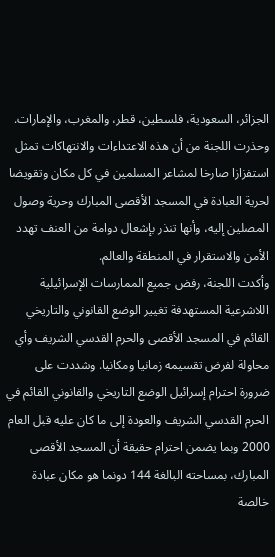الجزائر، السعودية، فلسطين، قطر، والمغرب، والإمارات.
وحذرت اللجنة من أن هذه الاعتداءات والانتهاكات تمثل استفزازا صارخا لمشاعر المسلمين في كل مكان وتقويضا لحرية العبادة في المسجد الأقصى المبارك وحرية وصول المصلين إليه، وأنها تنذر بإشعال دوامة من العنف تهدد الأمن والاستقرار في المنطقة والعالم.
وأكدت اللجنة، رفض جميع الممارسات الإسرائيلية اللاشرعية المستهدفة تغيير الوضع القانوني والتاريخي القائم في المسجد الأقصى والحرم القدسي الشريف وأي محاولة لفرض تقسيمه زمانيا ومكانيا. وشددت على ضرورة احترام إسرائيل الوضع التاريخي والقانوني القائم في الحرم القدسي الشريف والعودة إلى ما كان عليه قبل العام 2000 وبما يضمن احترام حقيقة أن المسجد الأقصى المبارك، بمساحته البالغة 144 دونما هو مكان عبادة خالصة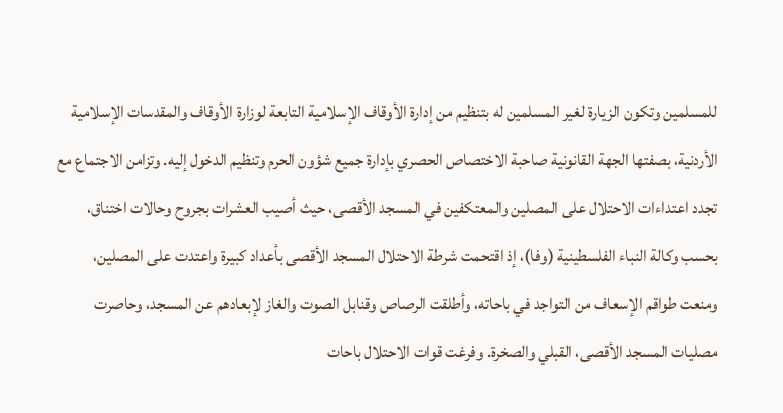للمسلمين وتكون الزيارة لغير المسلمين له بتنظيم من إدارة الأوقاف الإسلامية التابعة لوزارة الأوقاف والمقدسات الإسلامية الأردنية، بصفتها الجهة القانونية صاحبة الاختصاص الحصري بإدارة جميع شؤون الحرم وتنظيم الدخول إليه. وتزامن الاجتماع مع تجدد اعتداءات الاحتلال على المصلين والمعتكفين في المسجد الأقصى، حيث أصيب العشرات بجروح وحالات اختناق، بحسب وكالة النباء الفلسطينية (وفا)، إذ اقتحمت شرطة الاحتلال المسجد الأقصى بأعداد كبيرة واعتدت على المصلين، ومنعت طواقم الإسعاف من التواجد في باحاته، وأطلقت الرصاص وقنابل الصوت والغاز لإبعادهم عن المسجد، وحاصرت مصليات المسجد الأقصى، القبلي والصخرة. وفرغت قوات الاحتلال باحات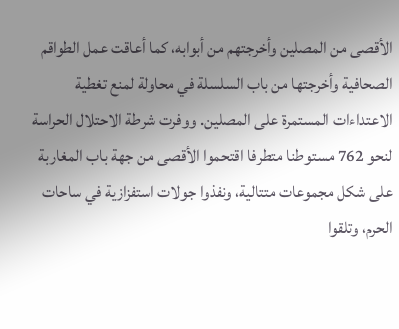الأقصى من المصلين وأخرجتهم من أبوابه، كما أعاقت عمل الطواقم الصحافية وأخرجتها من باب السلسلة في محاولة لمنع تغطية الاعتداءات المستمرة على المصلين. ووفرت شرطة الاحتلال الحراسة لنحو 762 مستوطنا متطرفا اقتحموا الأقصى من جهة باب المغاربة على شكل مجموعات متتالية، ونفذوا جولات استفزازية في ساحات الحرم، وتلقوا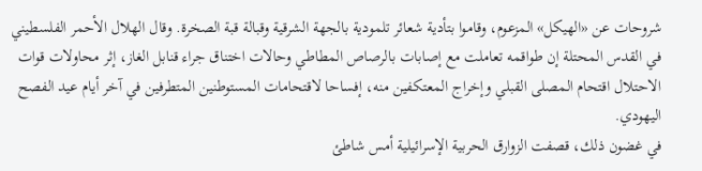شروحات عن «الهيكل» المزعوم، وقاموا بتأدية شعائر تلمودية بالجهة الشرقية وقبالة قبة الصخرة. وقال الهلال الأحمر الفلسطيني في القدس المحتلة إن طواقمه تعاملت مع إصابات بالرصاص المطاطي وحالات اختناق جراء قنابل الغاز، إثر محاولات قوات الاحتلال اقتحام المصلى القبلي وإخراج المعتكفين منه، إفساحا لاقتحامات المستوطنين المتطرفين في آخر أيام عيد الفصح اليهودي.
في غضون ذلك، قصفت الزوارق الحربية الإسرائيلية أمس شاطئ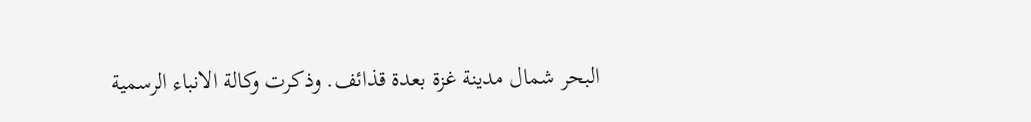البحر شمال مدينة غزة بعدة قذائف. وذكرت وكالة الانباء الرسمية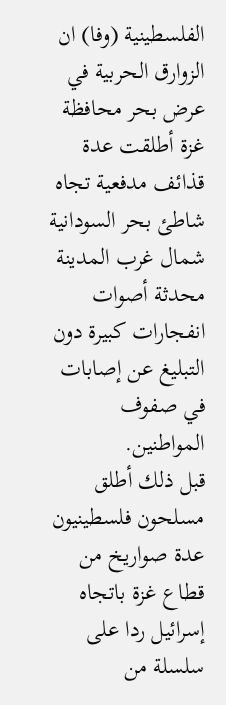الفلسطينية (وفا) ان الزوارق الحربية في عرض بحر محافظة غزة أطلقت عدة قذائف مدفعية تجاه شاطئ بحر السودانية شمال غرب المدينة محدثة أصوات انفجارات كبيرة دون التبليغ عن إصابات في صفوف المواطنين.
قبل ذلك أطلق مسلحون فلسطينيون عدة صواريخ من قطاع غزة باتجاه إسرائيل ردا على سلسلة من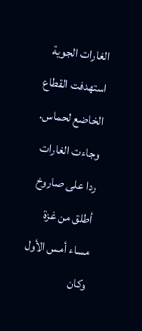الغارات الجوية استهدفت القطاع الخاضع لحماس. وجاءت الغارات ردا على صاروخ أطلق من غزة مساء أمس الأول وكان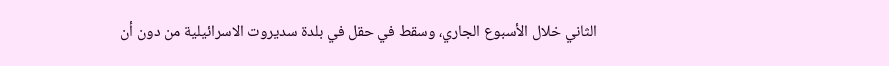الثاني خلال الأسبوع الجاري، وسقط في حقل في بلدة سديروت الاسرائيلية من دون أن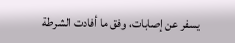يسفر عن إصابات، وفق ما أفادت الشرطة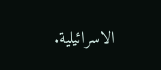الاسرائيلية.